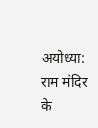अयोध्या: राम मंदिर के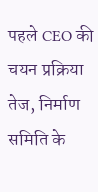पहले CEO की चयन प्रक्रिया तेज, निर्माण समिति के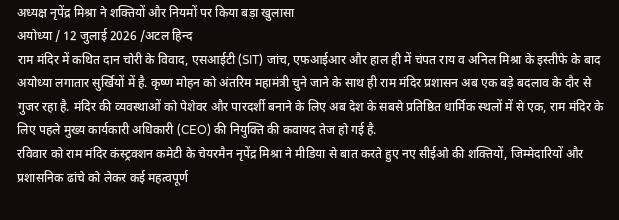अध्यक्ष नृपेंद्र मिश्रा ने शक्तियों और नियमों पर किया बड़ा खुलासा
अयोध्या / 12 जुलाई 2026 /अटल हिन्द
राम मंदिर में कथित दान चोरी के विवाद, एसआईटी (SIT) जांच, एफआईआर और हाल ही में चंपत राय व अनिल मिश्रा के इस्तीफे के बाद अयोध्या लगातार सुर्खियों में है. कृष्ण मोहन को अंतरिम महामंत्री चुने जाने के साथ ही राम मंदिर प्रशासन अब एक बड़े बदलाव के दौर से गुजर रहा है. मंदिर की व्यवस्थाओं को पेशेवर और पारदर्शी बनाने के लिए अब देश के सबसे प्रतिष्ठित धार्मिक स्थलों में से एक, राम मंदिर के लिए पहले मुख्य कार्यकारी अधिकारी (CEO) की नियुक्ति की कवायद तेज हो गई है.
रविवार को राम मंदिर कंस्ट्रक्शन कमेटी के चेयरमैन नृपेंद्र मिश्रा ने मीडिया से बात करते हुए नए सीईओ की शक्तियों, जिम्मेदारियों और प्रशासनिक ढांचे को लेकर कई महत्वपूर्ण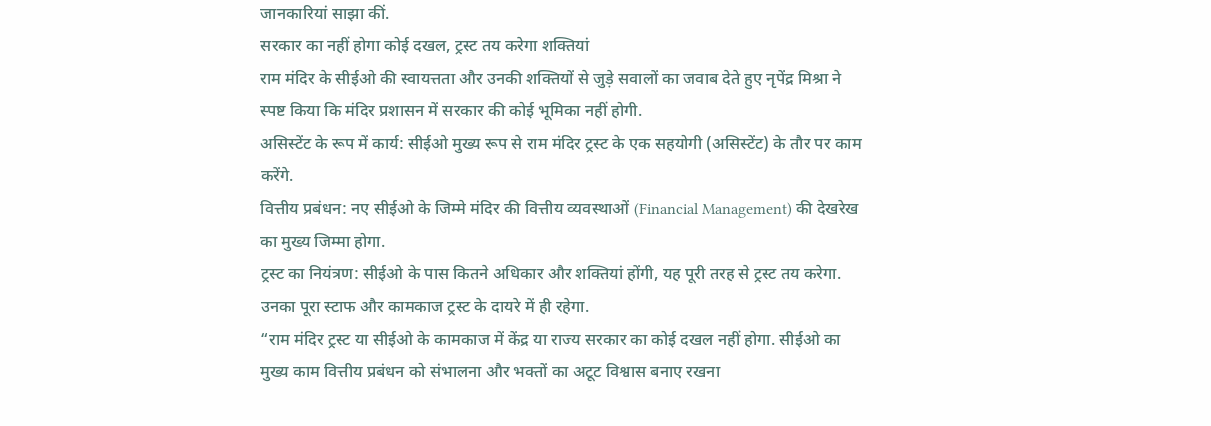जानकारियां साझा कीं.
सरकार का नहीं होगा कोई दखल, ट्रस्ट तय करेगा शक्तियां
राम मंदिर के सीईओ की स्वायत्तता और उनकी शक्तियों से जुड़े सवालों का जवाब देते हुए नृपेंद्र मिश्रा ने स्पष्ट किया कि मंदिर प्रशासन में सरकार की कोई भूमिका नहीं होगी.
असिस्टेंट के रूप में कार्य: सीईओ मुख्य रूप से राम मंदिर ट्रस्ट के एक सहयोगी (असिस्टेंट) के तौर पर काम करेंगे.
वित्तीय प्रबंधन: नए सीईओ के जिम्मे मंदिर की वित्तीय व्यवस्थाओं (Financial Management) की देखरेख का मुख्य जिम्मा होगा.
ट्रस्ट का नियंत्रण: सीईओ के पास कितने अधिकार और शक्तियां होंगी, यह पूरी तरह से ट्रस्ट तय करेगा. उनका पूरा स्टाफ और कामकाज ट्रस्ट के दायरे में ही रहेगा.
“राम मंदिर ट्रस्ट या सीईओ के कामकाज में केंद्र या राज्य सरकार का कोई दखल नहीं होगा. सीईओ का मुख्य काम वित्तीय प्रबंधन को संभालना और भक्तों का अटूट विश्वास बनाए रखना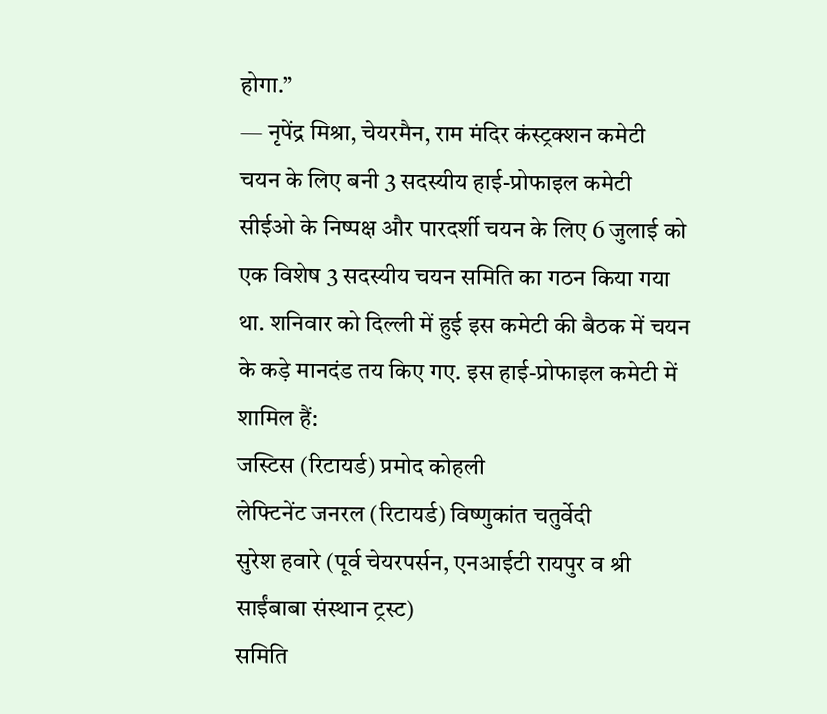होगा.”
— नृपेंद्र मिश्रा, चेयरमैन, राम मंदिर कंस्ट्रक्शन कमेटी
चयन के लिए बनी 3 सदस्यीय हाई-प्रोफाइल कमेटी
सीईओ के निष्पक्ष और पारदर्शी चयन के लिए 6 जुलाई को एक विशेष 3 सदस्यीय चयन समिति का गठन किया गया था. शनिवार को दिल्ली में हुई इस कमेटी की बैठक में चयन के कड़े मानदंड तय किए गए. इस हाई-प्रोफाइल कमेटी में शामिल हैं:
जस्टिस (रिटायर्ड) प्रमोद कोहली
लेफ्टिनेंट जनरल (रिटायर्ड) विष्णुकांत चतुर्वेदी
सुरेश हवारे (पूर्व चेयरपर्सन, एनआईटी रायपुर व श्री साईंबाबा संस्थान ट्रस्ट)
समिति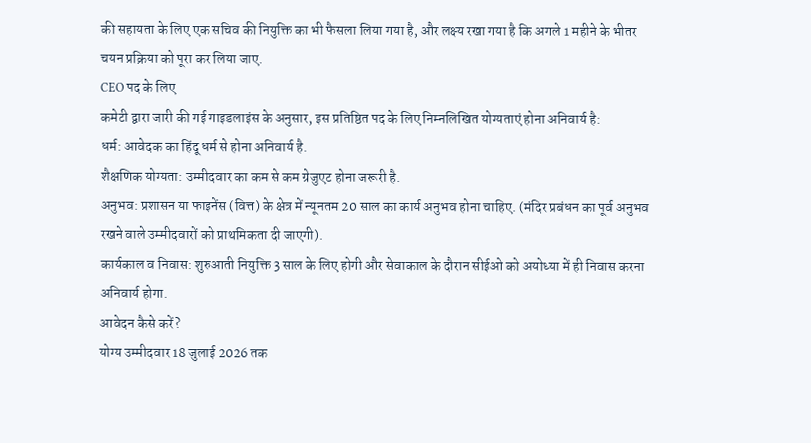की सहायता के लिए एक सचिव की नियुक्ति का भी फैसला लिया गया है, और लक्ष्य रखा गया है कि अगले 1 महीने के भीतर चयन प्रक्रिया को पूरा कर लिया जाए.
CEO पद के लिए
कमेटी द्वारा जारी की गई गाइडलाइंस के अनुसार, इस प्रतिष्ठित पद के लिए निम्नलिखित योग्यताएं होना अनिवार्य है:
धर्म: आवेदक का हिंदू धर्म से होना अनिवार्य है.
शैक्षणिक योग्यता: उम्मीदवार का कम से कम ग्रेजुएट होना जरूरी है.
अनुभव: प्रशासन या फाइनेंस (वित्त) के क्षेत्र में न्यूनतम 20 साल का कार्य अनुभव होना चाहिए. (मंदिर प्रबंधन का पूर्व अनुभव रखने वाले उम्मीदवारों को प्राथमिकता दी जाएगी).
कार्यकाल व निवास: शुरुआती नियुक्ति 3 साल के लिए होगी और सेवाकाल के दौरान सीईओ को अयोध्या में ही निवास करना अनिवार्य होगा.
आवेदन कैसे करें?
योग्य उम्मीदवार 18 जुलाई 2026 तक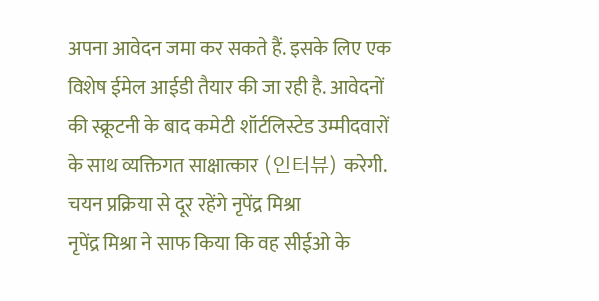अपना आवेदन जमा कर सकते हैं. इसके लिए एक विशेष ईमेल आईडी तैयार की जा रही है. आवेदनों की स्क्रूटनी के बाद कमेटी शॉर्टलिस्टेड उम्मीदवारों के साथ व्यक्तिगत साक्षात्कार (인터뷰) करेगी.
चयन प्रक्रिया से दूर रहेंगे नृपेंद्र मिश्रा
नृपेंद्र मिश्रा ने साफ किया कि वह सीईओ के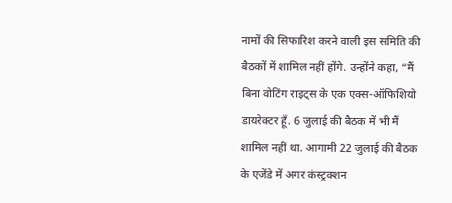नामों की सिफारिश करने वाली इस समिति की बैठकों में शामिल नहीं होंगे. उन्होंने कहा, “मैं बिना वोटिंग राइट्स के एक एक्स-ऑफिशियो डायरेक्टर हूँ. 6 जुलाई की बैठक में भी मैं शामिल नहीं था. आगामी 22 जुलाई की बैठक के एजेंडे में अगर कंस्ट्रक्शन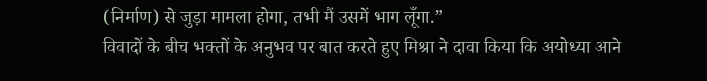(निर्माण) से जुड़ा मामला होगा, तभी मैं उसमें भाग लूँगा.”
विवादों के बीच भक्तों के अनुभव पर बात करते हुए मिश्रा ने दावा किया कि अयोध्या आने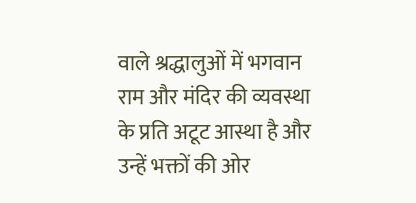वाले श्रद्धालुओं में भगवान राम और मंदिर की व्यवस्था के प्रति अटूट आस्था है और उन्हें भक्तों की ओर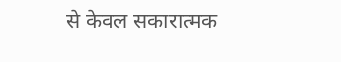से केवल सकारात्मक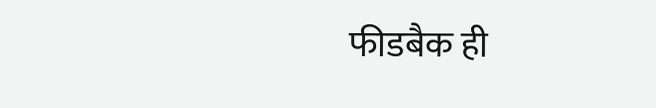फीडबैक ही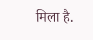मिला है.